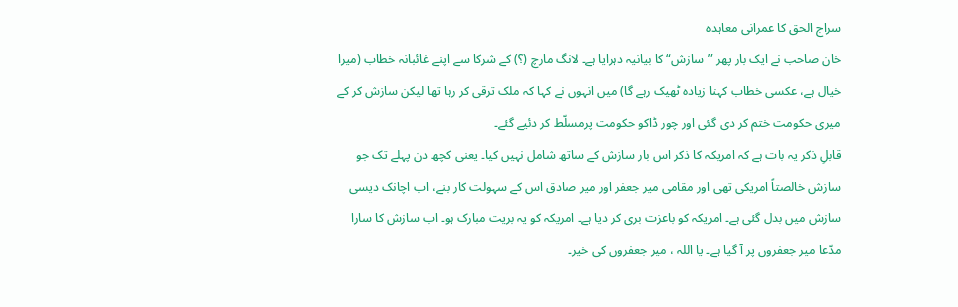سراج الحق کا عمرانی معاہدہ
خان صاحب نے ایک بار پھر ”سازش“ کا بیانیہ دہرایا ہے۔ لانگ مارچ (؟) کے شرکا سے اپنے غائبانہ خطاب (میرا خیال ہے، عکسی خطاب کہنا زیادہ ٹھیک رہے گا) میں انہوں نے کہا کہ ملک ترقی کر رہا تھا لیکن سازش کر کے میری حکومت ختم کر دی گئی اور چور ڈاکو حکومت پرمسلّط کر دئیے گئے۔
قابلِ ذکر یہ بات ہے کہ امریکہ کا ذکر اس بار سازش کے ساتھ شامل نہیں کیا۔ یعنی کچھ دن پہلے تک جو سازش خالصتاً امریکی تھی اور مقامی میر جعفر اور میر صادق اس کے سہولت کار بنے، اب اچانک دیسی سازش میں بدل گئی ہے۔ امریکہ کو باعزت بری کر دیا ہے۔ امریکہ کو یہ بریت مبارک ہو۔ اب سازش کا سارا مدّعا میر جعفروں پر آ گیا ہے۔ یا اللہ ، میر جعفروں کی خیر۔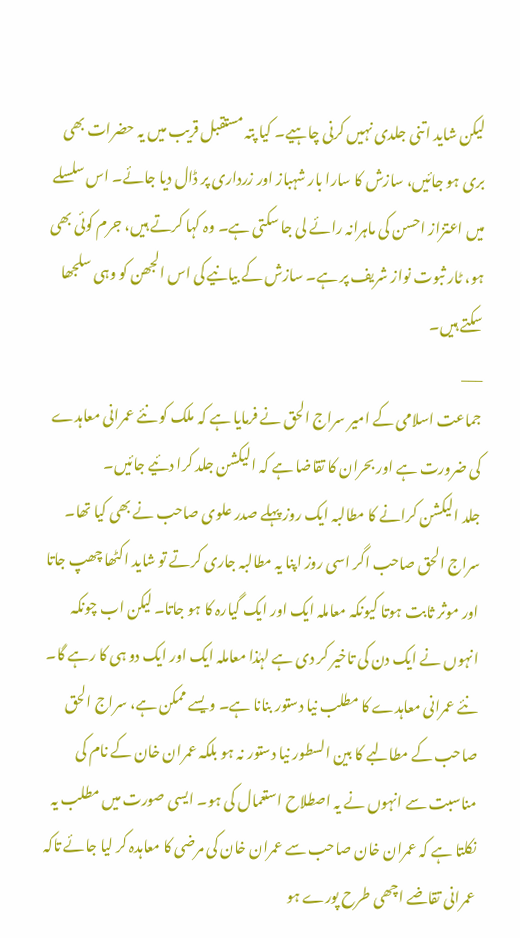لیکن شاید اتنی جلدی نہیں کرنی چاہیے۔ کیا پتہ مستقبل قریب میں یہ حضرات بھی بری ہو جائیں، سازش کا سارا بار شہباز اور زرداری پر ڈال دیا جائے۔ اس سلسلے میں اعتزاز احسن کی ماہرانہ رائے لی جا سکتی ہے۔ وہ کہا کرتے ہیں، جرم کوئی بھی ہو، ٹار ثبوت نواز شریف پر ہے۔ سازش کے بیانیے کی اس الجھن کو وہی سلجھا سکتے ہیں۔
___
جماعت اسلامی کے امیر سراج الحق نے فرمایا ہے کہ ملک کو نئے عمرانی معاہدے کی ضرورت ہے اور بحران کا تقاضا ہے کہ الیکشن جلد کرا دئیے جائیں۔
جلد الیکشن کرانے کا مطالبہ ایک روز پہلے صدر علوی صاحب نے بھی کیا تھا۔ سراج الحق صاحب اگر اسی روز اپنا یہ مطالبہ جاری کرتے تو شاید اکٹھا چھپ جاتا اور موثر ثابت ہوتا کیونکہ معاملہ ایک اور ایک گیارہ کا ہو جاتا۔ لیکن اب چونکہ انہوں نے ایک دن کی تاخیر کر دی ہے لہٰذا معاملہ ایک اور ایک دو ہی کا رہے گا۔
نئے عمرانی معاہدے کا مطلب نیا دستور بنانا ہے۔ ویسے ممکن ہے، سراج الحق صاحب کے مطالبے کا بین السطور نیا دستور نہ ہو بلکہ عمران خان کے نام کی مناسبت سے انہوں نے یہ اصطلاح استعمال کی ہو۔ ایسی صورت میں مطلب یہ نکلتا ہے کہ عمران خان صاحب سے عمران خان کی مرضی کا معاہدہ کر لیا جائے تاکہ عمرانی تقاضے اچھی طرح پورے ہو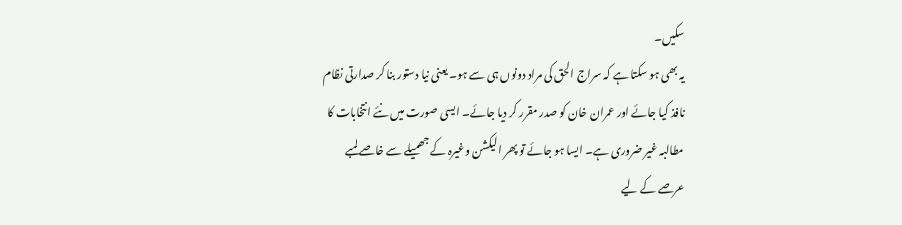سکیں۔
یہ بھی ہو سکتا ہے کہ سراج الحق کی مراد دونوں ہی سے ہو۔ یعنی نیا دستور بنا کر صدارتی نظام نافذ کیا جائے اور عمران خان کو صدر مقرر کر دیا جائے۔ ایسی صورت میں نئے انتخابات کا مطالبہ غیر ضروری ہے۔ ایسا ہو جائے تو پھر الیکشن وغیرہ کے جھمیلے سے خاصے لمبے عرصے کے لیے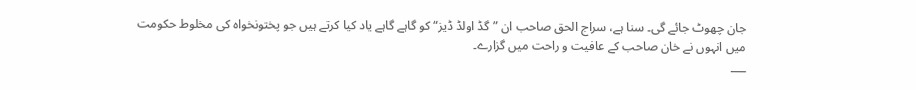جان چھوٹ جائے گی۔ سنا ہے، سراج الحق صاحب ان ”گڈ اولڈ ڈیز“ کو گاہے گاہے یاد کیا کرتے ہیں جو پختونخواہ کی مخلوط حکومت میں انہوں نے خان صاحب کے عافیت و راحت میں گزارے۔
___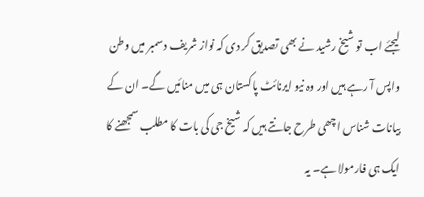لیجئے اب تو شیخ رشید نے بھی تصدیق کر دی کہ نواز شریف دسمبر میں وطن واپس آ رہے ہیں اور وہ نیو ایرنائٹ پاکستان ہی میں منائیں گے۔ ان کے بیانات شناس اچھی طرح جانتے ہیں کہ شیخ جی کی بات کا مطلب سمجھنے کا ایک ہی فارمولا ہے۔ یہ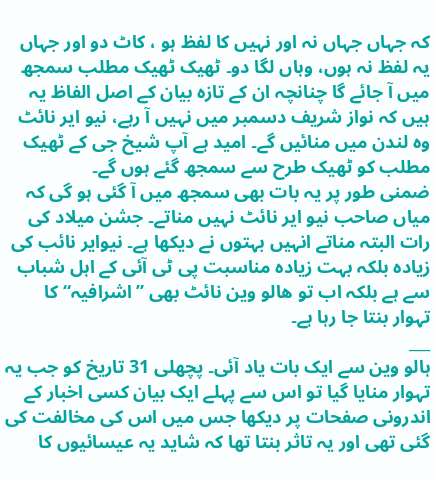کہ جہاں جہاں نہ اور نہیں کا لفظ ہو ، کاٹ دو اور جہاں یہ لفظ نہ ہوں، وہاں لگا دو۔ ٹھیک ٹھیک مطلب سمجھ میں آ جائے گا چنانچہ ان کے تازہ بیان کے اصل الفاظ یہ ہیں کہ نواز شریف دسمبر میں نہیں آ رہے، نیو ایر نائٹ وہ لندن میں منائیں گے۔ امید ہے آپ شیخ جی کے ٹھیک مطلب کو ٹھیک طرح سے سمجھ گئے ہوں گے۔
ضمنی طور پر یہ بات بھی سمجھ میں آ گئی ہو گی کہ میاں صاحب نیو ایر نائٹ نہیں مناتے۔ جشن میلاد کی رات البتہ مناتے انہیں بہتوں نے دیکھا ہے۔ نیوایر نائب کی زیادہ بلکہ بہت زیادہ مناسبت پی ٹی آئی کے اہل شباب سے ہے بلکہ اب تو ھالو وین نائٹ بھی ”اشرافیہ“ کا تہوار بنتا جا رہا ہے۔
___
ہالو وین سے ایک بات یاد آئی۔ پچھلی 31 تاریخ کو جب یہ تہوار منایا گیا تو اس سے پہلے ایک بیان کسی اخبار کے اندرونی صفحات پر دیکھا جس میں اس کی مخالفت کی گئی تھی اور یہ تاثر بنتا تھا کہ شاید یہ عیسائیوں کا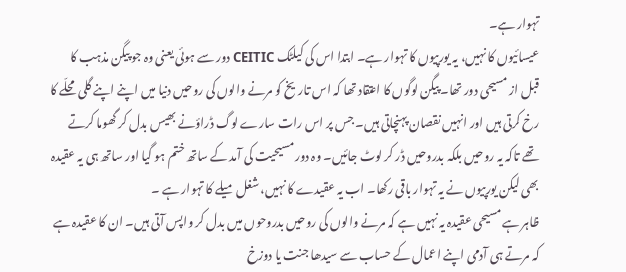تہوار ہے۔
عیسائیوں کا نہیں، یہ یورپیوں کا تہوار ہے۔ ابتدا اس کی کیلٹک CEITIC دور سے ہوئی یعنی وہ جو پیگن مذہب کا قبل از مسیحی دور تھا۔ پیگن لوگوں کا اعتقاد تھا کہ اس تاریخ کو مرنے والوں کی روحیں دنیا میں اپنے اپنے گلی محلّے کا رخ کرتی ہیں اور انہیں نقصان پہنچاتی ہیں۔ جس پر اس رات سارے لوگ ڈراؤنے بھیس بدل کر گھوما کرتے تھے تاکہ یہ روحیں بلکہ بدروحیں ڈر کر لوٹ جائیں۔ وہ دور مسیحیت کی آمد کے ساتھ ختم ہو گیا اور ساتھ ہی یہ عقیدہ بھی لیکن یورپیوں نے یہ تہوار باقی رکھا۔ اب یہ عقیدے کا نہیں، شغل میلے کا تہوار ہے ۔
ظاہر ہے مسیحی عقیدہ یہ نہیں ہے کہ مرنے والوں کی روحیں بدروحوں میں بدل کر واپس آتی ہیں۔ ان کا عقیدہ ہے کہ مرتے ہی آدمی اپنے اعمال کے حساب سے سیدھا جنت یا دوزخ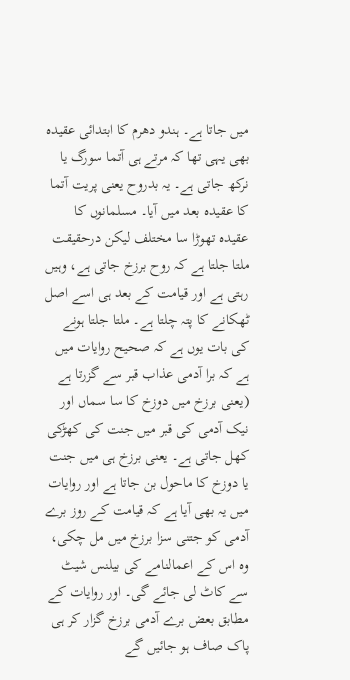میں جاتا ہے۔ ہندو دھرم کا ابتدائی عقیدہ بھی یہی تھا کہ مرتے ہی آتما سورگ یا نرکھ جاتی ہے۔ یہ بدروح یعنی پریت آتما کا عقیدہ بعد میں آیا۔ مسلمانوں کا عقیدہ تھوڑا سا مختلف لیکن درحقیقت ملتا جلتا ہے کہ روح برزخ جاتی ہے، وہیں رہتی ہے اور قیامت کے بعد ہی اسے اصل ٹھکانے کا پتہ چلتا ہے۔ ملتا جلتا ہونے کی بات یوں ہے کہ صحیح روایات میں ہے کہ برا آدمی عذاب قبر سے گزرتا ہے (یعنی برزخ میں دوزخ کا سا سماں اور نیک آدمی کی قبر میں جنت کی کھڑکی کھل جاتی ہے۔ یعنی برزخ ہی میں جنت یا دوزخ کا ماحول بن جاتا ہے اور روایات میں یہ بھی آیا ہے کہ قیامت کے روز برے آدمی کو جتنی سزا برزخ میں مل چکی، وہ اس کے اعمالنامے کی بیلنس شیٹ سے کاٹ لی جائے گی۔ اور روایات کے مطابق بعض برے آدمی برزخ گزار کر ہی پاک صاف ہو جائیں گے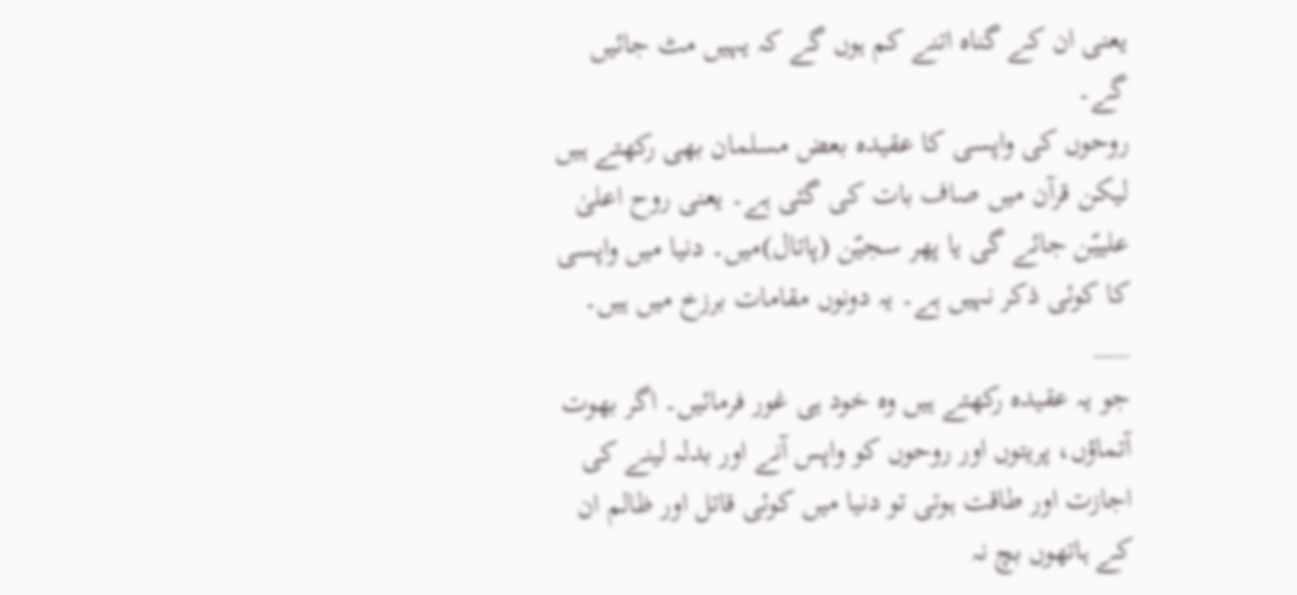یعنی ان کے گناہ اتنے کم ہوں گے کہ یہیں مٹ جائیں گے۔
روحوں کی واپسی کا عقیدہ بعض مسلمان بھی رکھتے ہیں لیکن قرآن میں صاف بات کی گئی ہے۔ یعنی روح اعلیٰ علییّن جائے گی یا پھر سجیّن (پاتال)میں۔ دنیا میں واپسی کا کوئی ذکر نہیں ہے۔ یہ دونوں مقامات برزخ میں ہیں۔
___
جو یہ عقیدہ رکھتے ہیں وہ خود ہی غور فرمائیں۔ اگر بھوت آتماؤں، پریتوں اور روحوں کو واپس آنے اور بدلہ لینے کی اجازت اور طاقت ہوتی تو دنیا میں کوئی قاتل اور ظالم ان کے ہاتھوں بچ نہ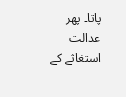پاتا۔ پھر عدالت استغاثے کے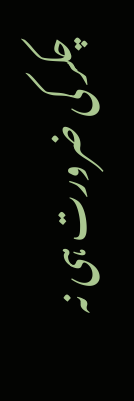چکر کی ضرورت ہی نہ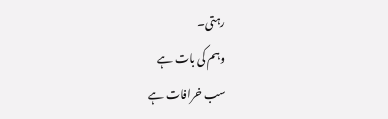رہتی۔
وہم کی بات ہے
سب خرافات ہے